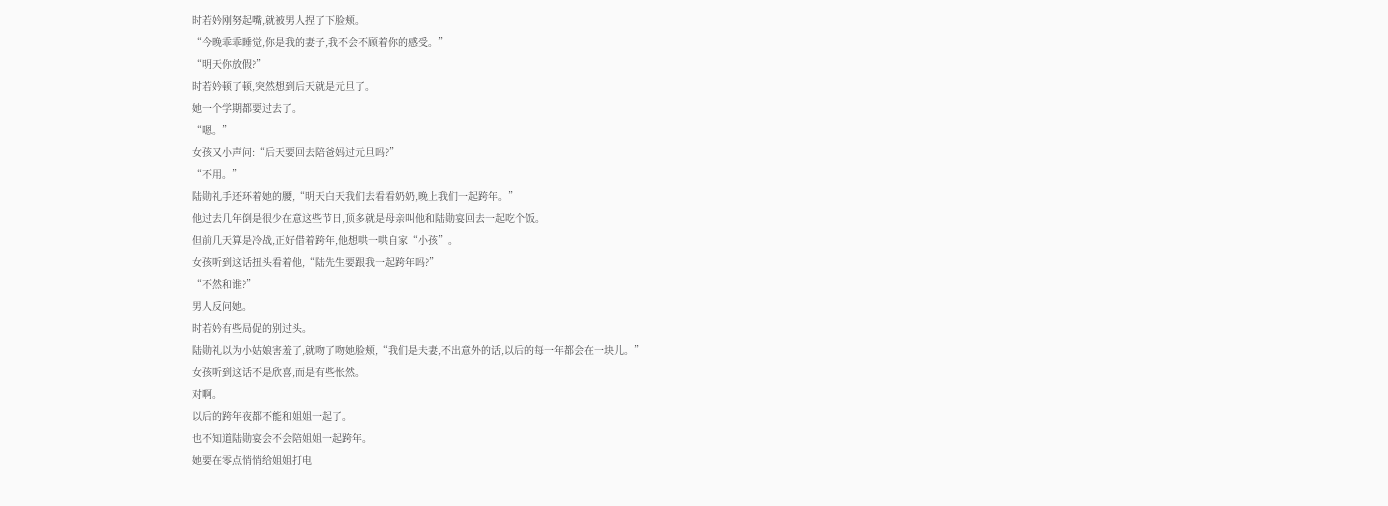时若妗刚努起嘴,就被男人捏了下脸颊。
“今晚乖乖睡觉,你是我的妻子,我不会不顾着你的感受。”
“明天你放假?”
时若妗顿了顿,突然想到后天就是元旦了。
她一个学期都要过去了。
“嗯。”
女孩又小声问:“后天要回去陪爸妈过元旦吗?”
“不用。”
陆勋礼手还环着她的腰,“明天白天我们去看看奶奶,晚上我们一起跨年。”
他过去几年倒是很少在意这些节日,顶多就是母亲叫他和陆勋宴回去一起吃个饭。
但前几天算是冷战,正好借着跨年,他想哄一哄自家“小孩”。
女孩听到这话扭头看着他,“陆先生要跟我一起跨年吗?”
“不然和谁?”
男人反问她。
时若妗有些局促的别过头。
陆勋礼以为小姑娘害羞了,就吻了吻她脸颊,“我们是夫妻,不出意外的话,以后的每一年都会在一块儿。”
女孩听到这话不是欣喜,而是有些怅然。
对啊。
以后的跨年夜都不能和姐姐一起了。
也不知道陆勋宴会不会陪姐姐一起跨年。
她要在零点悄悄给姐姐打电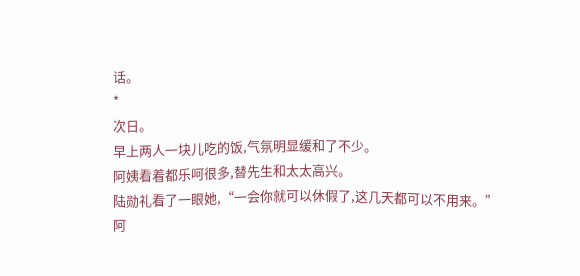话。
*
次日。
早上两人一块儿吃的饭,气氛明显缓和了不少。
阿姨看着都乐呵很多,替先生和太太高兴。
陆勋礼看了一眼她,“一会你就可以休假了,这几天都可以不用来。”
阿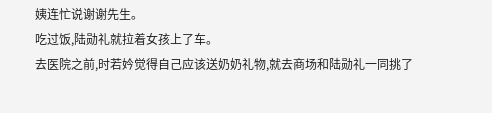姨连忙说谢谢先生。
吃过饭,陆勋礼就拉着女孩上了车。
去医院之前,时若妗觉得自己应该送奶奶礼物,就去商场和陆勋礼一同挑了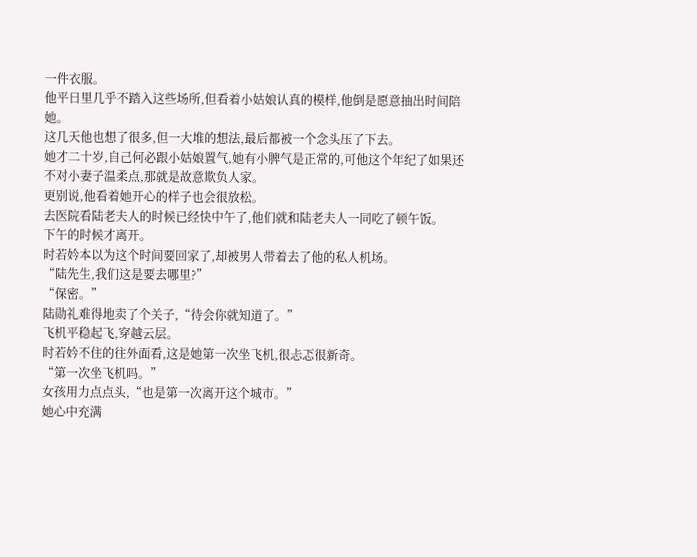一件衣服。
他平日里几乎不踏入这些场所,但看着小姑娘认真的模样,他倒是愿意抽出时间陪她。
这几天他也想了很多,但一大堆的想法,最后都被一个念头压了下去。
她才二十岁,自己何必跟小姑娘置气,她有小脾气是正常的,可他这个年纪了如果还不对小妻子温柔点,那就是故意欺负人家。
更别说,他看着她开心的样子也会很放松。
去医院看陆老夫人的时候已经快中午了,他们就和陆老夫人一同吃了顿午饭。
下午的时候才离开。
时若妗本以为这个时间要回家了,却被男人带着去了他的私人机场。
“陆先生,我们这是要去哪里?”
“保密。”
陆勋礼难得地卖了个关子,“待会你就知道了。”
飞机平稳起飞,穿越云层。
时若妗不住的往外面看,这是她第一次坐飞机,很忐忑很新奇。
“第一次坐飞机吗。”
女孩用力点点头,“也是第一次离开这个城市。”
她心中充满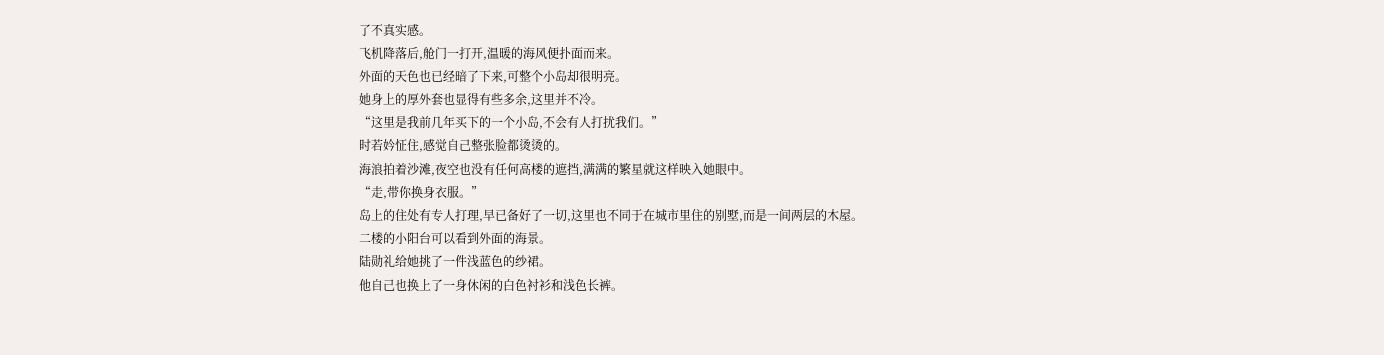了不真实感。
飞机降落后,舱门一打开,温暖的海风便扑面而来。
外面的天色也已经暗了下来,可整个小岛却很明亮。
她身上的厚外套也显得有些多余,这里并不冷。
“这里是我前几年买下的一个小岛,不会有人打扰我们。”
时若妗怔住,感觉自己整张脸都烫烫的。
海浪拍着沙滩,夜空也没有任何高楼的遮挡,满满的繁星就这样映入她眼中。
“走,带你换身衣服。”
岛上的住处有专人打理,早已备好了一切,这里也不同于在城市里住的别墅,而是一间两层的木屋。
二楼的小阳台可以看到外面的海景。
陆勋礼给她挑了一件浅蓝色的纱裙。
他自己也换上了一身休闲的白色衬衫和浅色长裤。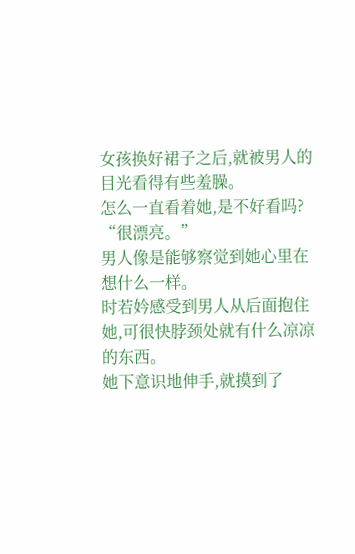女孩换好裙子之后,就被男人的目光看得有些羞臊。
怎么一直看着她,是不好看吗?
“很漂亮。”
男人像是能够察觉到她心里在想什么一样。
时若妗感受到男人从后面抱住她,可很快脖颈处就有什么凉凉的东西。
她下意识地伸手,就摸到了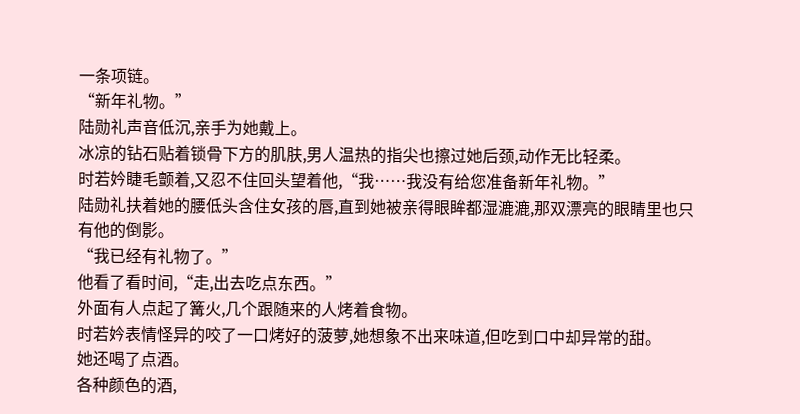一条项链。
“新年礼物。”
陆勋礼声音低沉,亲手为她戴上。
冰凉的钻石贴着锁骨下方的肌肤,男人温热的指尖也擦过她后颈,动作无比轻柔。
时若妗睫毛颤着,又忍不住回头望着他,“我……我没有给您准备新年礼物。”
陆勋礼扶着她的腰低头含住女孩的唇,直到她被亲得眼眸都湿漉漉,那双漂亮的眼睛里也只有他的倒影。
“我已经有礼物了。”
他看了看时间,“走,出去吃点东西。”
外面有人点起了篝火,几个跟随来的人烤着食物。
时若妗表情怪异的咬了一口烤好的菠萝,她想象不出来味道,但吃到口中却异常的甜。
她还喝了点酒。
各种颜色的酒,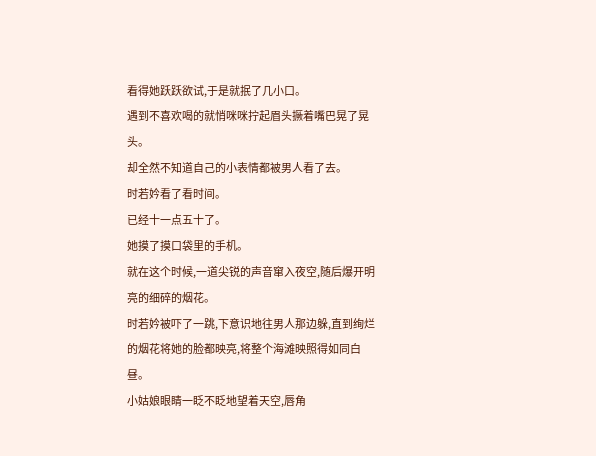看得她跃跃欲试,于是就抿了几小口。
遇到不喜欢喝的就悄咪咪拧起眉头撅着嘴巴晃了晃头。
却全然不知道自己的小表情都被男人看了去。
时若妗看了看时间。
已经十一点五十了。
她摸了摸口袋里的手机。
就在这个时候,一道尖锐的声音窜入夜空,随后爆开明亮的细碎的烟花。
时若妗被吓了一跳,下意识地往男人那边躲,直到绚烂的烟花将她的脸都映亮,将整个海滩映照得如同白昼。
小姑娘眼睛一眨不眨地望着天空,唇角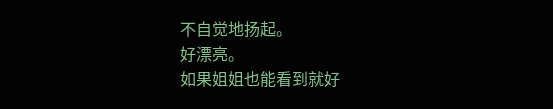不自觉地扬起。
好漂亮。
如果姐姐也能看到就好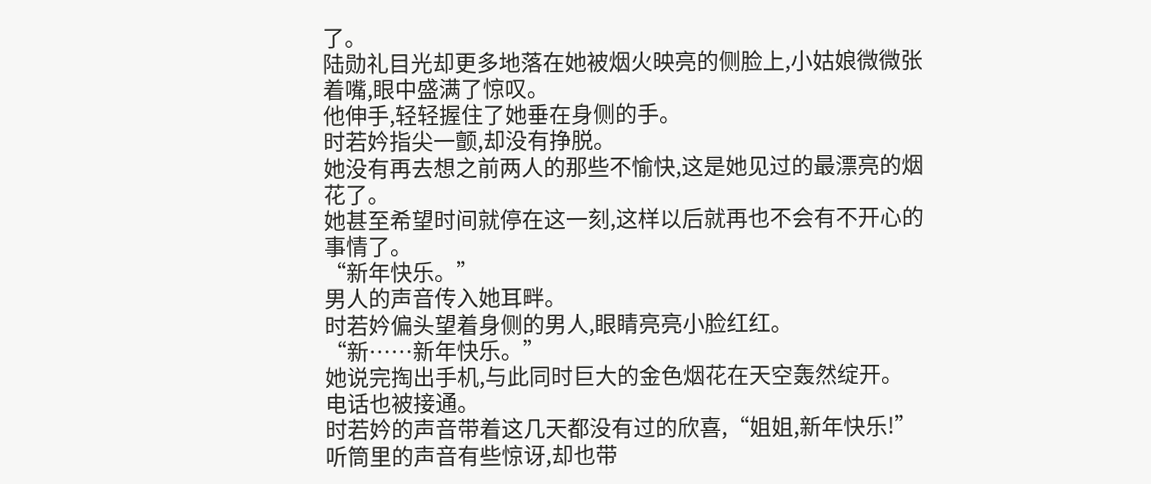了。
陆勋礼目光却更多地落在她被烟火映亮的侧脸上,小姑娘微微张着嘴,眼中盛满了惊叹。
他伸手,轻轻握住了她垂在身侧的手。
时若妗指尖一颤,却没有挣脱。
她没有再去想之前两人的那些不愉快,这是她见过的最漂亮的烟花了。
她甚至希望时间就停在这一刻,这样以后就再也不会有不开心的事情了。
“新年快乐。”
男人的声音传入她耳畔。
时若妗偏头望着身侧的男人,眼睛亮亮小脸红红。
“新……新年快乐。”
她说完掏出手机,与此同时巨大的金色烟花在天空轰然绽开。
电话也被接通。
时若妗的声音带着这几天都没有过的欣喜,“姐姐,新年快乐!”
听筒里的声音有些惊讶,却也带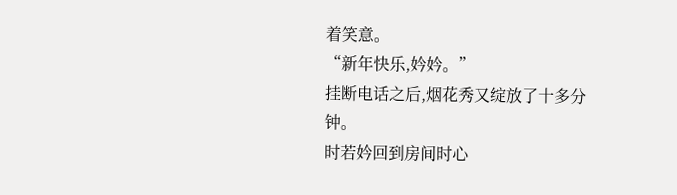着笑意。
“新年快乐,妗妗。”
挂断电话之后,烟花秀又绽放了十多分钟。
时若妗回到房间时心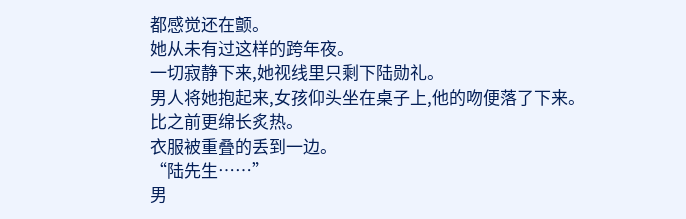都感觉还在颤。
她从未有过这样的跨年夜。
一切寂静下来,她视线里只剩下陆勋礼。
男人将她抱起来,女孩仰头坐在桌子上,他的吻便落了下来。
比之前更绵长炙热。
衣服被重叠的丢到一边。
“陆先生……”
男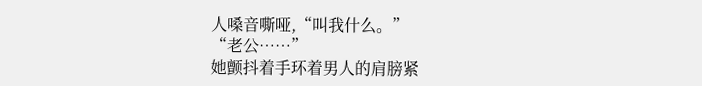人嗓音嘶哑,“叫我什么。”
“老公……”
她颤抖着手环着男人的肩膀紧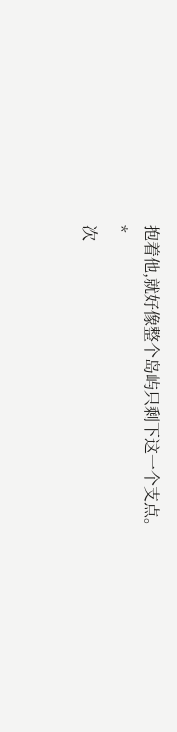抱着他,就好像整个岛屿只剩下这一个支点。
*
次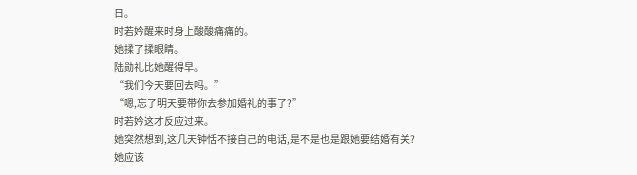日。
时若妗醒来时身上酸酸痛痛的。
她揉了揉眼睛。
陆勋礼比她醒得早。
“我们今天要回去吗。”
“嗯,忘了明天要带你去参加婚礼的事了?”
时若妗这才反应过来。
她突然想到,这几天钟恬不接自己的电话,是不是也是跟她要结婚有关?
她应该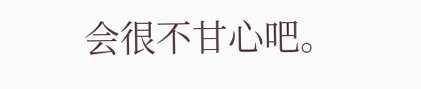会很不甘心吧。